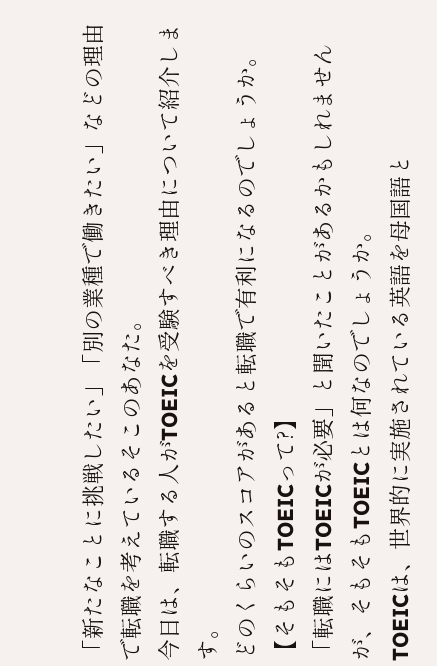「新たなことに挑戦したい」「別の業種で働きたい」などの理由で転職を考えているそこのあなた。
今日は、転職する人がTOEICを受験すべき理由について紹介します。
どのくらいのスコアがあると転職で有利になるのでしょうか。
【そもそもTOEICって?】
「転職にはTOEICが必要」と聞いたことがあるかもしれませんが、そもそもTOEICとは何なのでしょうか。
TOEICは、世界的に実施されている英語を母国語と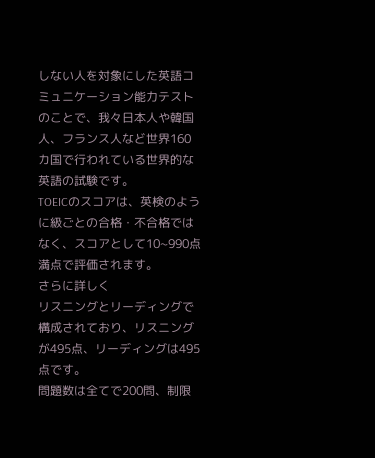しない人を対象にした英語コミュニケーション能力テストのことで、我々日本人や韓国人、フランス人など世界160カ国で行われている世界的な英語の試験です。
TOEICのスコアは、英検のように級ごとの合格・不合格ではなく、スコアとして10~990点満点で評価されます。
さらに詳しく
リスニングとリーディングで構成されており、リスニングが495点、リーディングは495点です。
問題数は全てで200問、制限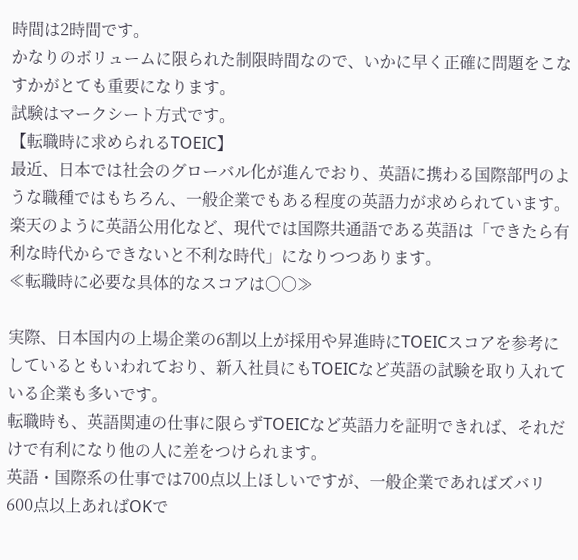時間は2時間です。
かなりのボリュームに限られた制限時間なので、いかに早く正確に問題をこなすかがとても重要になります。
試験はマークシート方式です。
【転職時に求められるTOEIC】
最近、日本では社会のグローバル化が進んでおり、英語に携わる国際部門のような職種ではもちろん、一般企業でもある程度の英語力が求められています。
楽天のように英語公用化など、現代では国際共通語である英語は「できたら有利な時代からできないと不利な時代」になりつつあります。
≪転職時に必要な具体的なスコアは〇〇≫

実際、日本国内の上場企業の6割以上が採用や昇進時にTOEICスコアを参考にしているともいわれており、新入社員にもTOEICなど英語の試験を取り入れている企業も多いです。
転職時も、英語関連の仕事に限らずTOEICなど英語力を証明できれば、それだけで有利になり他の人に差をつけられます。
英語・国際系の仕事では700点以上ほしいですが、一般企業であればズバリ600点以上あればOKで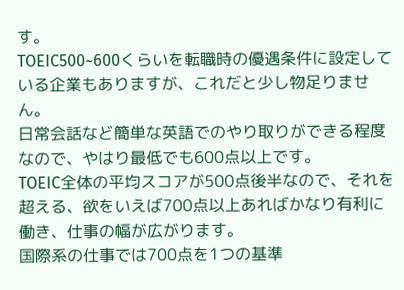す。
TOEIC500~600くらいを転職時の優遇条件に設定している企業もありますが、これだと少し物足りません。
日常会話など簡単な英語でのやり取りができる程度なので、やはり最低でも600点以上です。
TOEIC全体の平均スコアが500点後半なので、それを超える、欲をいえば700点以上あればかなり有利に働き、仕事の幅が広がります。
国際系の仕事では700点を1つの基準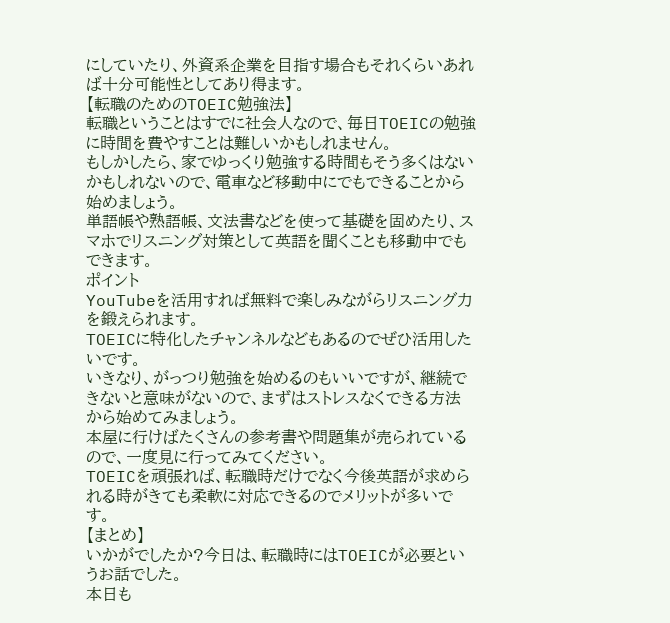にしていたり、外資系企業を目指す場合もそれくらいあれば十分可能性としてあり得ます。
【転職のためのTOEIC勉強法】
転職ということはすでに社会人なので、毎日TOEICの勉強に時間を費やすことは難しいかもしれません。
もしかしたら、家でゆっくり勉強する時間もそう多くはないかもしれないので、電車など移動中にでもできることから始めましょう。
単語帳や熟語帳、文法書などを使って基礎を固めたり、スマホでリスニング対策として英語を聞くことも移動中でもできます。
ポイント
YouTubeを活用すれば無料で楽しみながらリスニング力を鍛えられます。
TOEICに特化したチャンネルなどもあるのでぜひ活用したいです。
いきなり、がっつり勉強を始めるのもいいですが、継続できないと意味がないので、まずはストレスなくできる方法から始めてみましょう。
本屋に行けばたくさんの参考書や問題集が売られているので、一度見に行ってみてください。
TOEICを頑張れば、転職時だけでなく今後英語が求められる時がきても柔軟に対応できるのでメリットが多いです。
【まとめ】
いかがでしたか?今日は、転職時にはTOEICが必要というお話でした。
本日も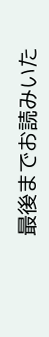最後までお読みいた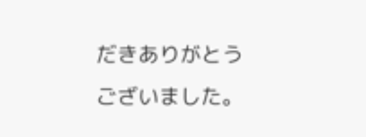だきありがとうございました。